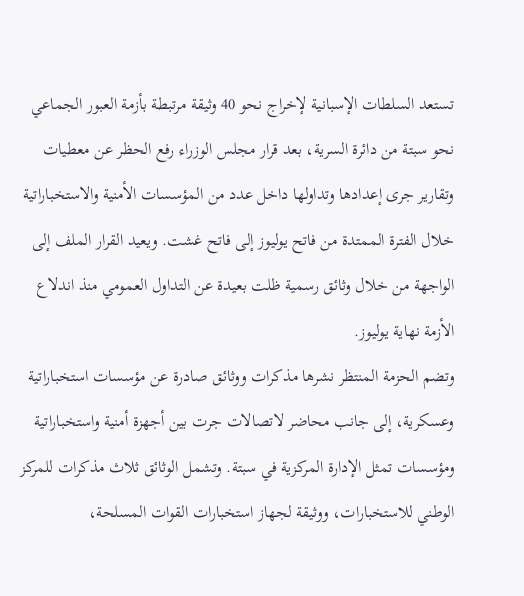تستعد السلطات الإسبانية لإخراج نحو 40 وثيقة مرتبطة بأزمة العبور الجماعي نحو سبتة من دائرة السرية، بعد قرار مجلس الوزراء رفع الحظر عن معطيات وتقارير جرى إعدادها وتداولها داخل عدد من المؤسسات الأمنية والاستخباراتية خلال الفترة الممتدة من فاتح يوليوز إلى فاتح غشت. ويعيد القرار الملف إلى الواجهة من خلال وثائق رسمية ظلت بعيدة عن التداول العمومي منذ اندلاع الأزمة نهاية يوليوز.
وتضم الحزمة المنتظر نشرها مذكرات ووثائق صادرة عن مؤسسات استخباراتية وعسكرية، إلى جانب محاضر لاتصالات جرت بين أجهزة أمنية واستخباراتية ومؤسسات تمثل الإدارة المركزية في سبتة. وتشمل الوثائق ثلاث مذكرات للمركز الوطني للاستخبارات، ووثيقة لجهاز استخبارات القوات المسلحة،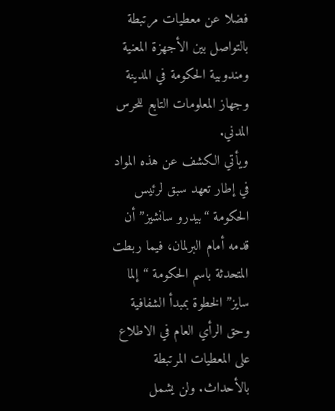فضلا عن معطيات مرتبطة بالتواصل بين الأجهزة المعنية ومندوبية الحكومة في المدينة وجهاز المعلومات التابع للحرس المدني.
ويأتي الكشف عن هذه المواد في إطار تعهد سبق لرئيس الحكومة “بيدرو سانشيز” أن قدمه أمام البرلمان، فيما ربطت المتحدثة باسم الحكومة “إلما سايز” الخطوة بمبدأ الشفافية وحق الرأي العام في الاطلاع على المعطيات المرتبطة بالأحداث. ولن يشمل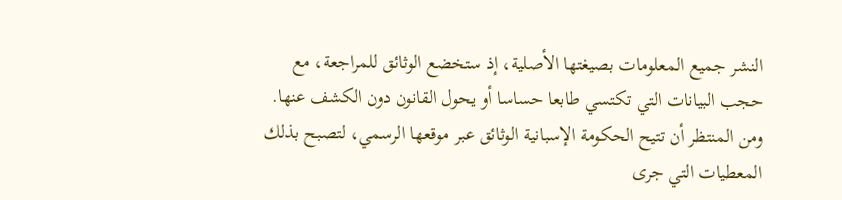النشر جميع المعلومات بصيغتها الأصلية، إذ ستخضع الوثائق للمراجعة، مع حجب البيانات التي تكتسي طابعا حساسا أو يحول القانون دون الكشف عنها.
ومن المنتظر أن تتيح الحكومة الإسبانية الوثائق عبر موقعها الرسمي، لتصبح بذلك المعطيات التي جرى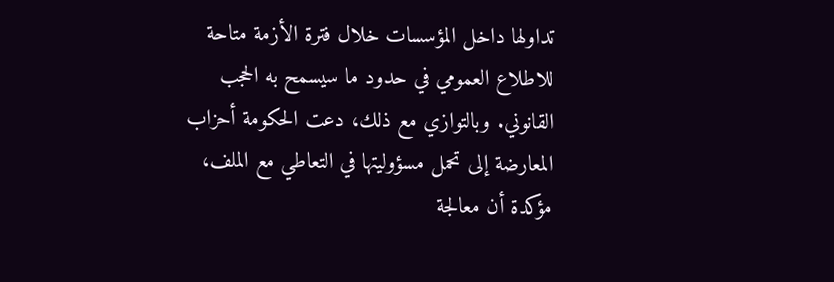تداولها داخل المؤسسات خلال فترة الأزمة متاحة للاطلاع العمومي في حدود ما سيسمح به الحجب القانوني. وبالتوازي مع ذلك، دعت الحكومة أحزاب المعارضة إلى تحمل مسؤوليتها في التعاطي مع الملف، مؤكدة أن معالجة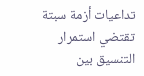تداعيات أزمة سبتة تقتضي استمرار التنسيق بين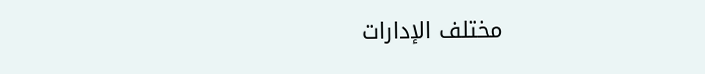مختلف الإدارات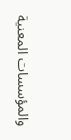والمؤسسات المعنية